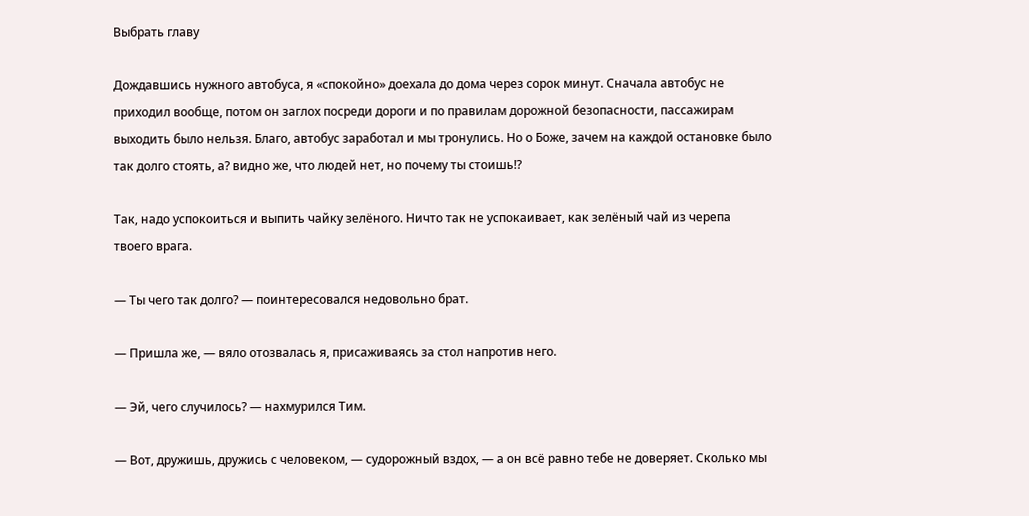Выбрать главу

Дождавшись нужного автобуса, я «спокойно» доехала до дома через сорок минут. Сначала автобус не приходил вообще, потом он заглох посреди дороги и по правилам дорожной безопасности, пассажирам выходить было нельзя. Благо, автобус заработал и мы тронулись. Но о Боже, зачем на каждой остановке было так долго стоять, а? видно же, что людей нет, но почему ты стоишь!?

Так, надо успокоиться и выпить чайку зелёного. Ничто так не успокаивает, как зелёный чай из черепа твоего врага.

— Ты чего так долго? — поинтересовался недовольно брат.

— Пришла же, — вяло отозвалась я, присаживаясь за стол напротив него.

— Эй, чего случилось? — нахмурился Тим.

— Вот, дружишь, дружись с человеком, — судорожный вздох, — а он всё равно тебе не доверяет. Сколько мы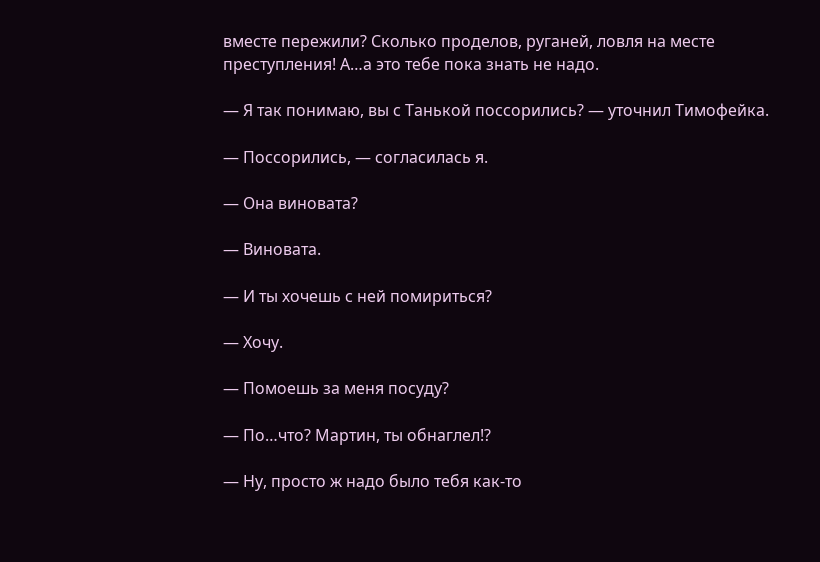вместе пережили? Сколько проделов, руганей, ловля на месте преступления! А…а это тебе пока знать не надо.

— Я так понимаю, вы с Танькой поссорились? — уточнил Тимофейка.

— Поссорились, — согласилась я.

— Она виновата?

— Виновата.

— И ты хочешь с ней помириться?

— Хочу.

— Помоешь за меня посуду?

— По…что? Мартин, ты обнаглел!?

— Ну, просто ж надо было тебя как-то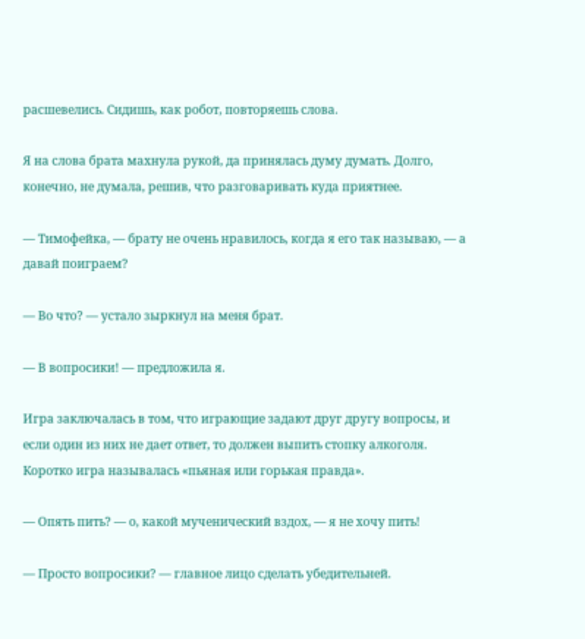расшевелись. Сидишь, как робот, повторяешь слова.

Я на слова брата махнула рукой, да принялась думу думать. Долго, конечно, не думала, решив, что разговаривать куда приятнее.

— Тимофейка, — брату не очень нравилось, когда я его так называю, — а давай поиграем?

— Во что? — устало зыркнул на меня брат.

— В вопросики! — предложила я.

Игра заключалась в том, что играющие задают друг другу вопросы, и если один из них не дает ответ, то должен выпить стопку алкоголя. Коротко игра называлась «пьяная или горькая правда».

— Опять пить? — о, какой мученический вздох, — я не хочу пить!

— Просто вопросики? — главное лицо сделать убедительней.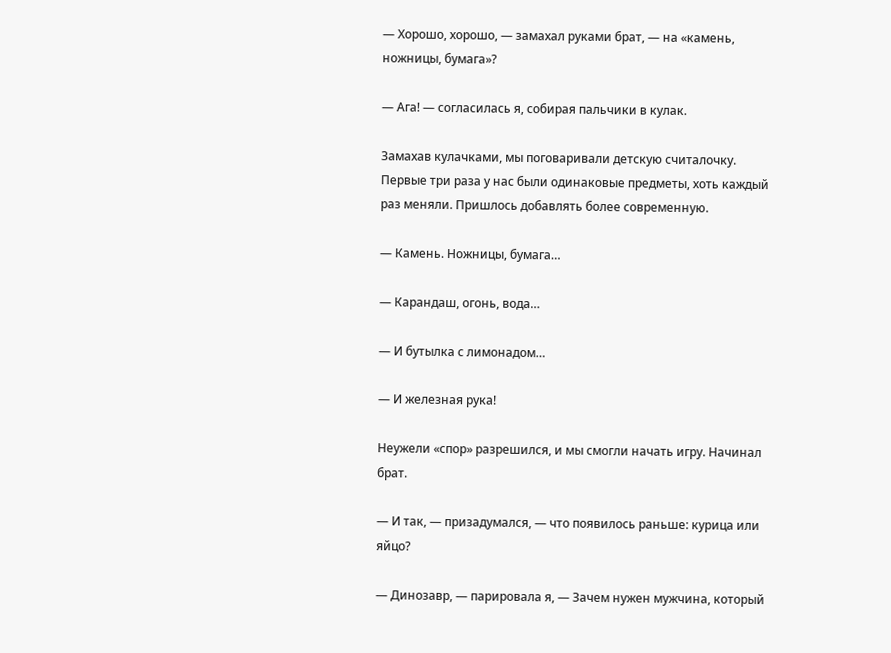— Хорошо, хорошо, — замахал руками брат, — на «камень, ножницы, бумага»?

— Ага! — согласилась я, собирая пальчики в кулак.

Замахав кулачками, мы поговаривали детскую считалочку. Первые три раза у нас были одинаковые предметы, хоть каждый раз меняли. Пришлось добавлять более современную.

— Камень. Ножницы, бумага…

— Карандаш, огонь, вода…

— И бутылка с лимонадом…

— И железная рука!

Неужели «спор» разрешился, и мы смогли начать игру. Начинал брат.

— И так, — призадумался, — что появилось раньше: курица или яйцо?

— Динозавр, — парировала я, — Зачем нужен мужчина, который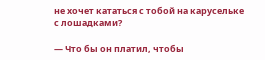не хочет кататься с тобой на карусельке с лошадками?

— Что бы он платил, чтобы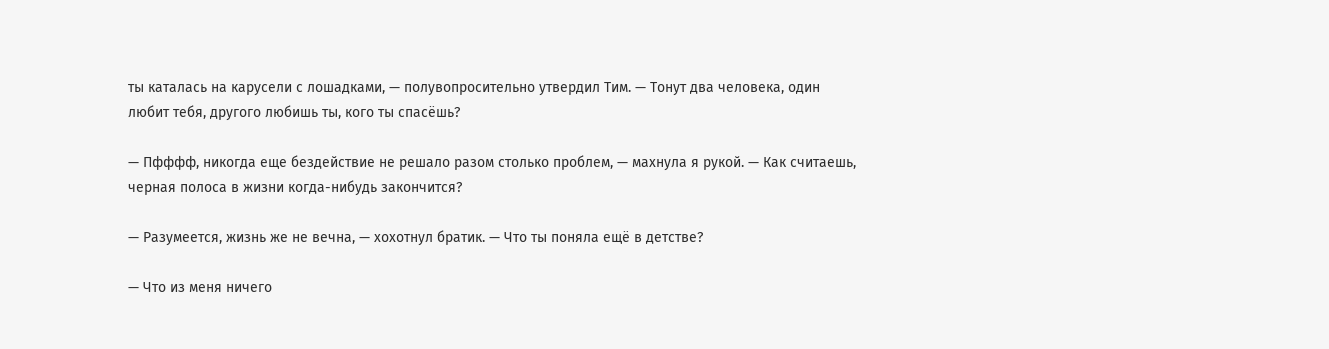ты каталась на карусели с лошадками, — полувопросительно утвердил Тим. — Тонут два человека, один любит тебя, другого любишь ты, кого ты спасёшь?

— Пфффф, никогда еще бездействие не решало разом столько проблем, — махнула я рукой. — Как считаешь, черная полоса в жизни когда-нибудь закончится?

— Разумеется, жизнь же не вечна, — хохотнул братик. — Что ты поняла ещё в детстве?

— Что из меня ничего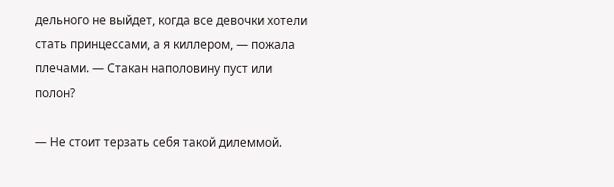дельного не выйдет, когда все девочки хотели стать принцессами, а я киллером, — пожала плечами. — Стакан наполовину пуст или полон?

— Не стоит терзать себя такой дилеммой.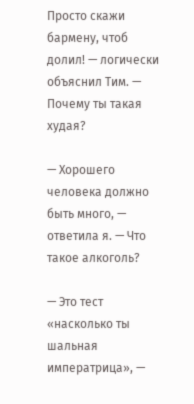Просто скажи бармену, чтоб долил! — логически объяснил Тим. — Почему ты такая худая?

— Хорошего человека должно быть много, — ответила я. — Что такое алкоголь?

— Это тест «насколько ты шальная императрица», —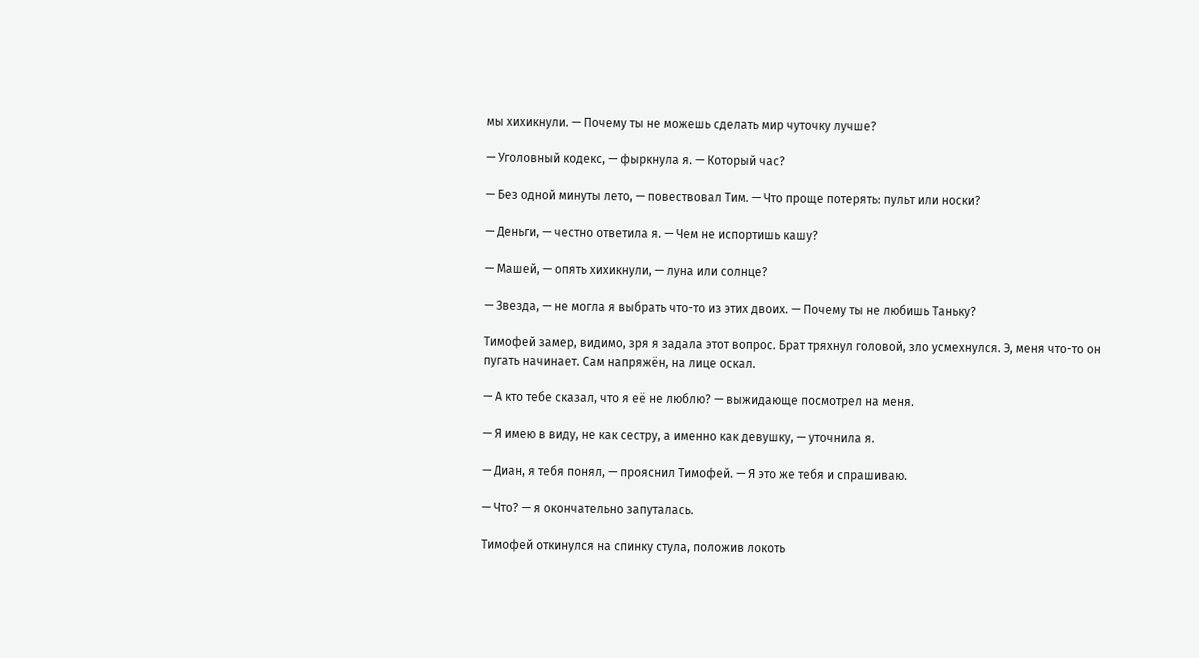мы хихикнули. — Почему ты не можешь сделать мир чуточку лучше?

— Уголовный кодекс, — фыркнула я. — Который час?

— Без одной минуты лето, — повествовал Тим. — Что проще потерять: пульт или носки?

— Деньги, — честно ответила я. — Чем не испортишь кашу?

— Машей, — опять хихикнули, — луна или солнце?

— Звезда, — не могла я выбрать что-то из этих двоих. — Почему ты не любишь Таньку?

Тимофей замер, видимо, зря я задала этот вопрос. Брат тряхнул головой, зло усмехнулся. Э, меня что-то он пугать начинает. Сам напряжён, на лице оскал.

— А кто тебе сказал, что я её не люблю? — выжидающе посмотрел на меня.

— Я имею в виду, не как сестру, а именно как девушку, — уточнила я.

— Диан, я тебя понял, — прояснил Тимофей. — Я это же тебя и спрашиваю.

— Что? — я окончательно запуталась.

Тимофей откинулся на спинку стула, положив локоть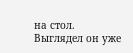на стол. Выглядел он уже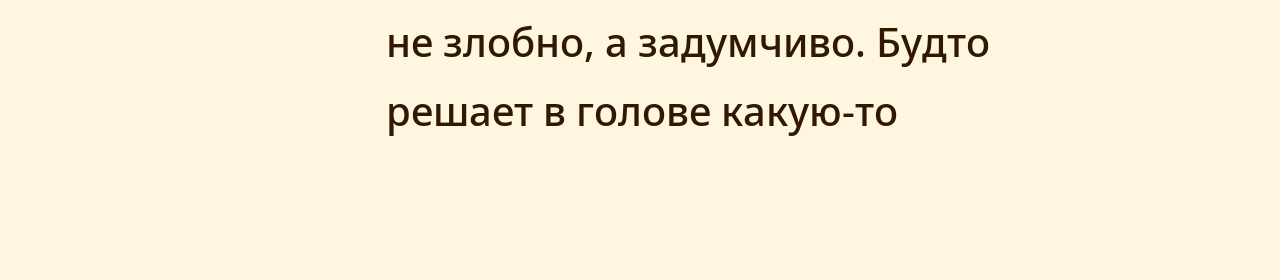не злобно, а задумчиво. Будто решает в голове какую-то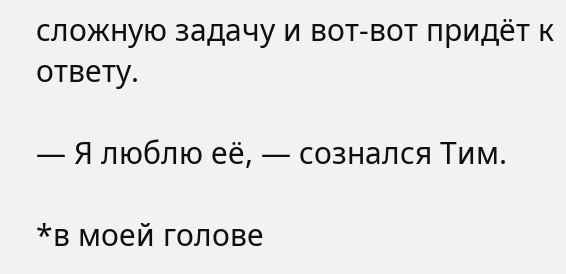сложную задачу и вот-вот придёт к ответу.

— Я люблю её, — сознался Тим.

*в моей голове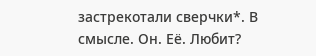застрекотали сверчки*. В смысле. Он. Её. Любит?